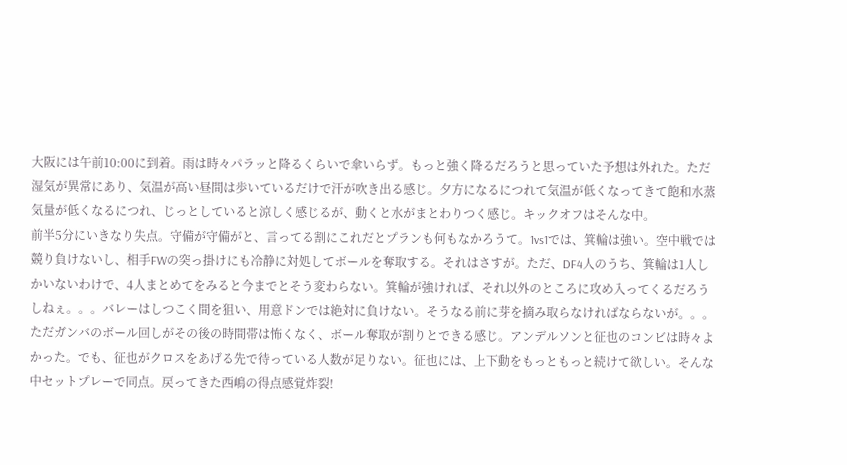大阪には午前10:00に到着。雨は時々パラッと降るくらいで傘いらず。もっと強く降るだろうと思っていた予想は外れた。ただ湿気が異常にあり、気温が高い昼間は歩いているだけで汗が吹き出る感じ。夕方になるにつれて気温が低くなってきて飽和水蒸気量が低くなるにつれ、じっとしていると涼しく感じるが、動くと水がまとわりつく感じ。キックオフはそんな中。
前半5分にいきなり失点。守備が守備がと、言ってる割にこれだとプランも何もなかろうて。1vs1では、箕輪は強い。空中戦では競り負けないし、相手FWの突っ掛けにも冷静に対処してボールを奪取する。それはさすが。ただ、DF4人のうち、箕輪は1人しかいないわけで、4人まとめてをみると今までとそう変わらない。箕輪が強ければ、それ以外のところに攻め入ってくるだろうしねぇ。。。バレーはしつこく間を狙い、用意ドンでは絶対に負けない。そうなる前に芽を摘み取らなければならないが。。。
ただガンバのボール回しがその後の時間帯は怖くなく、ボール奪取が割りとできる感じ。アンデルソンと征也のコンビは時々よかった。でも、征也がクロスをあげる先で待っている人数が足りない。征也には、上下動をもっともっと続けて欲しい。そんな中セットプレーで同点。戻ってきた西嶋の得点感覚炸裂!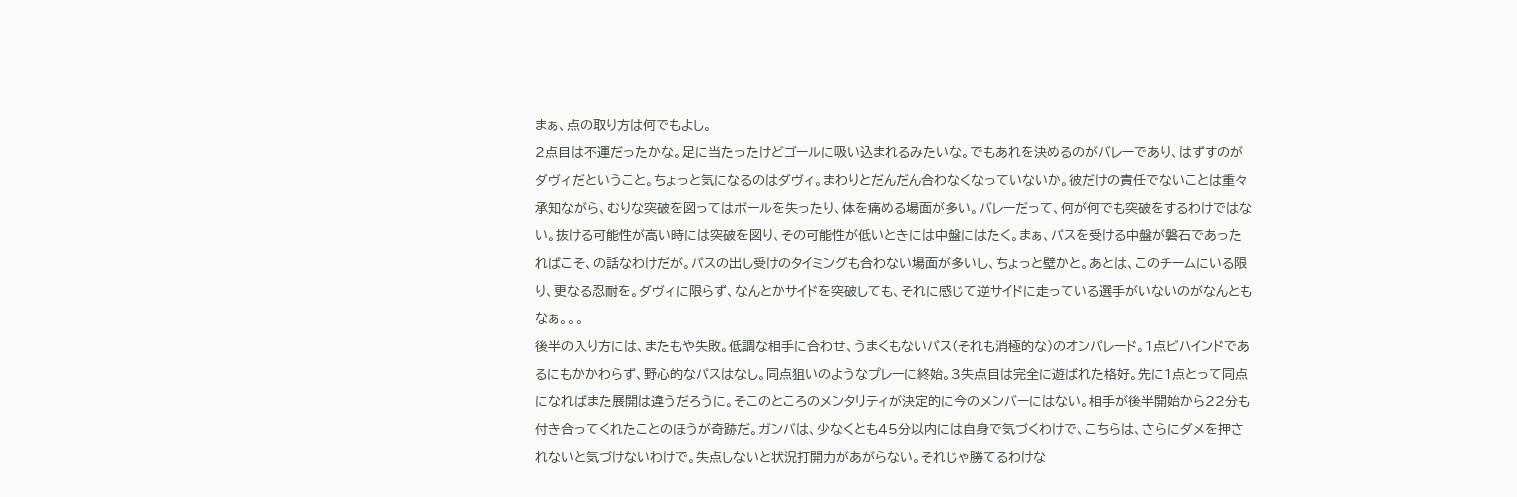まぁ、点の取り方は何でもよし。
2点目は不運だったかな。足に当たったけどゴールに吸い込まれるみたいな。でもあれを決めるのがバレーであり、はずすのがダヴィだということ。ちょっと気になるのはダヴィ。まわりとだんだん合わなくなっていないか。彼だけの責任でないことは重々承知ながら、むりな突破を図ってはボールを失ったり、体を痛める場面が多い。バレーだって、何が何でも突破をするわけではない。抜ける可能性が高い時には突破を図り、その可能性が低いときには中盤にはたく。まぁ、パスを受ける中盤が磐石であったればこそ、の話なわけだが。パスの出し受けのタイミングも合わない場面が多いし、ちょっと壁かと。あとは、このチームにいる限り、更なる忍耐を。ダヴィに限らず、なんとかサイドを突破しても、それに感じて逆サイドに走っている選手がいないのがなんともなぁ。。。
後半の入り方には、またもや失敗。低調な相手に合わせ、うまくもないパス(それも消極的な)のオンパレード。1点ビハインドであるにもかかわらず、野心的なパスはなし。同点狙いのようなプレーに終始。3失点目は完全に遊ばれた格好。先に1点とって同点になればまた展開は違うだろうに。そこのところのメンタリティが決定的に今のメンバーにはない。相手が後半開始から22分も付き合ってくれたことのほうが奇跡だ。ガンバは、少なくとも45分以内には自身で気づくわけで、こちらは、さらにダメを押されないと気づけないわけで。失点しないと状況打開力があがらない。それじゃ勝てるわけな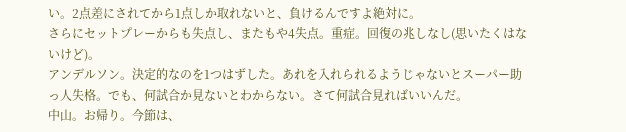い。2点差にされてから1点しか取れないと、負けるんですよ絶対に。
さらにセットプレーからも失点し、またもや4失点。重症。回復の兆しなし(思いたくはないけど)。
アンデルソン。決定的なのを1つはずした。あれを入れられるようじゃないとスーパー助っ人失格。でも、何試合か見ないとわからない。さて何試合見ればいいんだ。
中山。お帰り。今節は、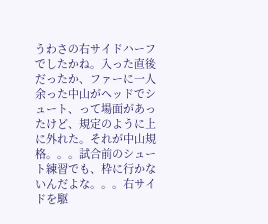うわさの右サイドハーフでしたかね。入った直後だったか、ファーに一人余った中山がヘッドでシュート、って場面があったけど、規定のように上に外れた。それが中山規格。。。試合前のシュート練習でも、枠に行かないんだよな。。。右サイドを駆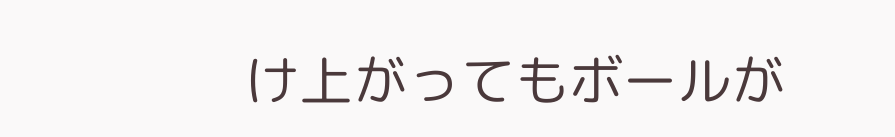け上がってもボールが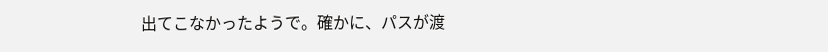出てこなかったようで。確かに、パスが渡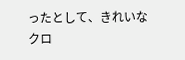ったとして、きれいなクロ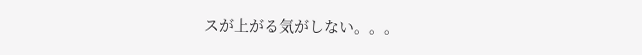スが上がる気がしない。。。